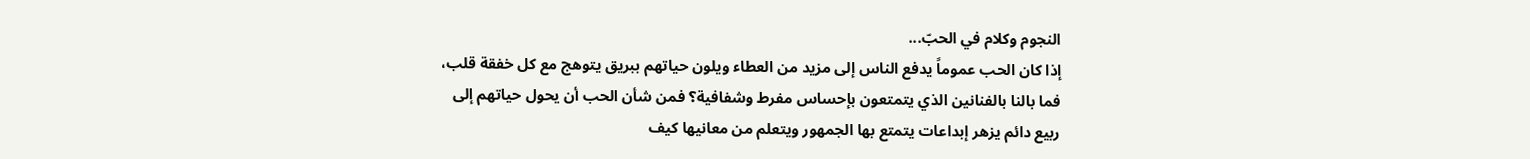النجوم وكلام في الحبّ...
إذا كان الحب عموماً يدفع الناس إلى مزيد من العطاء ويلون حياتهم ببريق يتوهج مع كل خفقة قلب، فما بالنا بالفنانين الذي يتمتعون بإحساس مفرط وشفافية؟ فمن شأن الحب أن يحول حياتهم إلى ربيع دائم يزهر إبداعات يتمتع بها الجمهور ويتعلم من معانيها كيف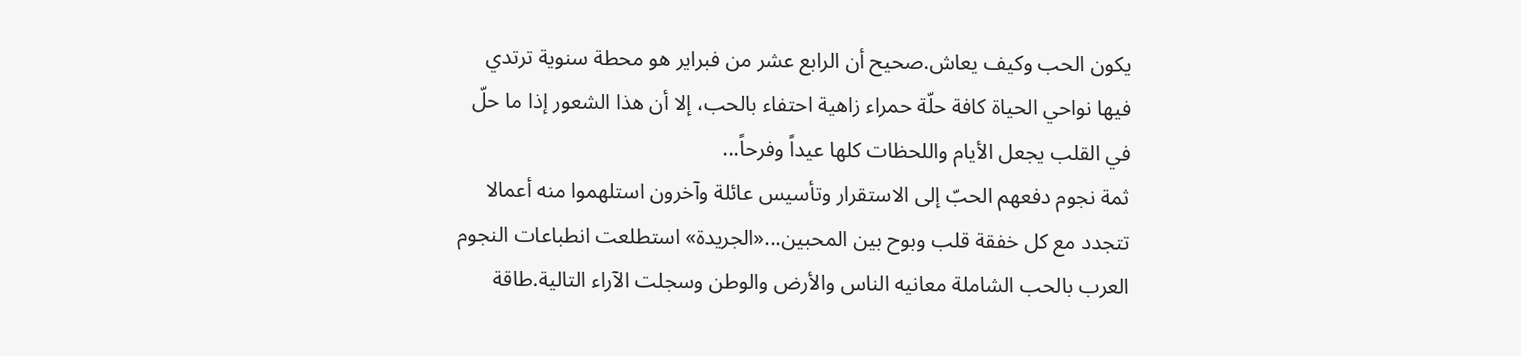يكون الحب وكيف يعاش.صحيح أن الرابع عشر من فبراير هو محطة سنوية ترتدي فيها نواحي الحياة كافة حلّة حمراء زاهية احتفاء بالحب، إلا أن هذا الشعور إذا ما حلّ في القلب يجعل الأيام واللحظات كلها عيداً وفرحاً...
ثمة نجوم دفعهم الحبّ إلى الاستقرار وتأسيس عائلة وآخرون استلهموا منه أعمالا تتجدد مع كل خفقة قلب وبوح بين المحبين...«الجريدة» استطلعت انطباعات النجوم العرب بالحب الشاملة معانيه الناس والأرض والوطن وسجلت الآراء التالية.طاقة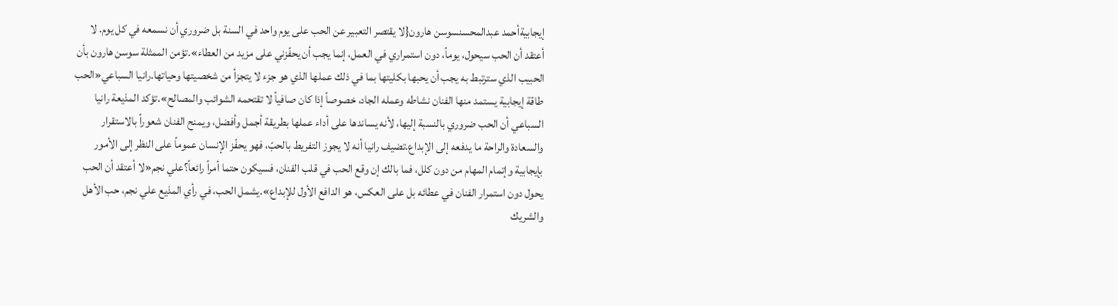إيجابيةأحمد عبدالمحسنسوسن هارون{لا يقتصر التعبير عن الحب على يوم واحد في السنة بل ضروري أن نسمعه في كل يوم. لا أعتقد أن الحب سيحول، يوماً، دون استمراري في العمل، إنما يجب أن يحفّزني على مزيد من العطاء».تؤمن الممثلة سوسن هارون بأن الحبيب الذي سترتبط به يجب أن يحبها بكليتها بما في ذلك عملها الذي هو جزء لا يتجزأ من شخصيتها وحياتها.رانيا السباعي«الحب طاقة إيجابية يستمد منها الفنان نشاطه وعمله الجاد، خصوصاً إذا كان صافياً لا تقتحمه الشوائب والمصالح».تؤكد المذيعة رانيا السباعي أن الحب ضروري بالنسبة إليها، لأنه يساندها على أداء عملها بطريقة أجمل وأفضل، ويمنح الفنان شعوراً بالاستقرار والسعادة والراحة ما يدفعه إلى الإبداع.تضيف رانيا أنه لا يجوز التفريط بالحبّ، فهو يحفّز الإنسان عموماً على النظر إلى الأمور بإيجابية وإتمام المهام من دون كلل، فما بالك إن وقع الحب في قلب الفنان، فسيكون حتما أمراً رائعاً؟علي نجم«لا أعتقد أن الحب يحول دون استمرار الفنان في عطائه بل على العكس، هو الدافع الأول للإبداع».يشمل الحب، في رأي المذيع علي نجم، حب الأهل والشريك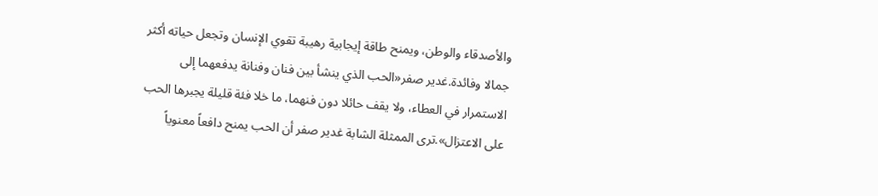والأصدقاء والوطن، ويمنح طاقة إيجابية رهيبة تقوي الإنسان وتجعل حياته أكثر جمالا وفائدة.غدير صفر«الحب الذي ينشأ بين فنان وفنانة يدفعهما إلى الاستمرار في العطاء، ولا يقف حائلا دون فنهما، ما خلا فئة قليلة يجبرها الحب على الاعتزال».ترى الممثلة الشابة غدير صفر أن الحب يمنح دافعاً معنوياً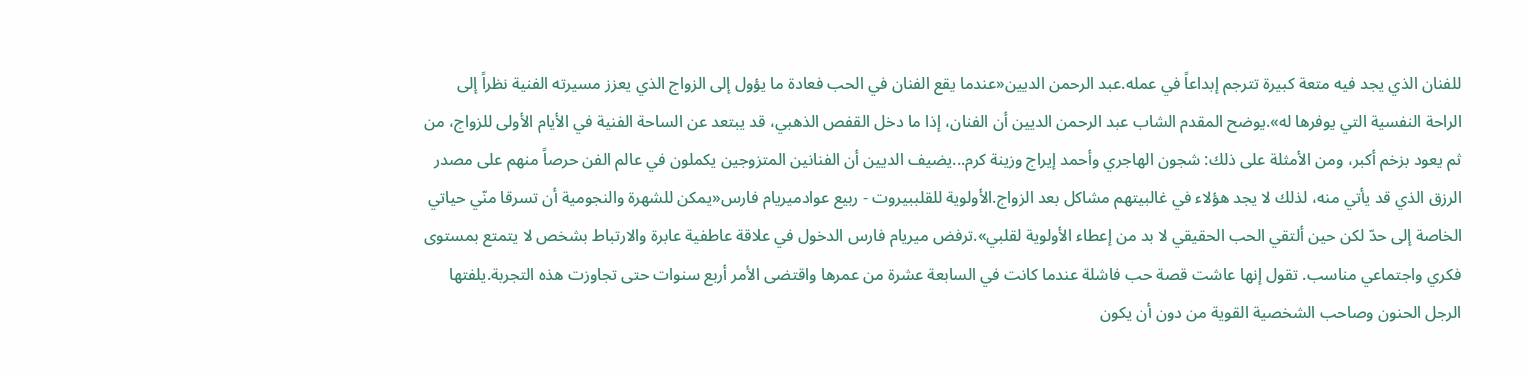للفنان الذي يجد فيه متعة كبيرة تترجم إبداعاً في عمله.عبد الرحمن الديين«عندما يقع الفنان في الحب فعادة ما يؤول إلى الزواج الذي يعزز مسيرته الفنية نظراً إلى الراحة النفسية التي يوفرها له».يوضح المقدم الشاب عبد الرحمن الديين أن الفنان، إذا ما دخل القفص الذهبي، قد يبتعد عن الساحة الفنية في الأيام الأولى للزواج، من ثم يعود بزخم أكبر، ومن الأمثلة على ذلك: شجون الهاجري وأحمد إيراج وزينة كرم...يضيف الديين أن الفنانين المتزوجين يكملون في عالم الفن حرصاً منهم على مصدر الرزق الذي قد يأتي منه، لذلك لا يجد هؤلاء في غالبيتهم مشاكل بعد الزواج.الأولوية للقلببيروت - ربيع عوادميريام فارس«يمكن للشهرة والنجومية أن تسرقا منّي حياتي الخاصة إلى حدّ لكن حين ألتقي الحب الحقيقي لا بد من إعطاء الأولوية لقلبي».ترفض ميريام فارس الدخول في علاقة عاطفية عابرة والارتباط بشخص لا يتمتع بمستوى فكري واجتماعي مناسب. تقول إنها عاشت قصة حب فاشلة عندما كانت في السابعة عشرة من عمرها واقتضى الأمر أربع سنوات حتى تجاوزت هذه التجربة.يلفتها الرجل الحنون وصاحب الشخصية القوية من دون أن يكون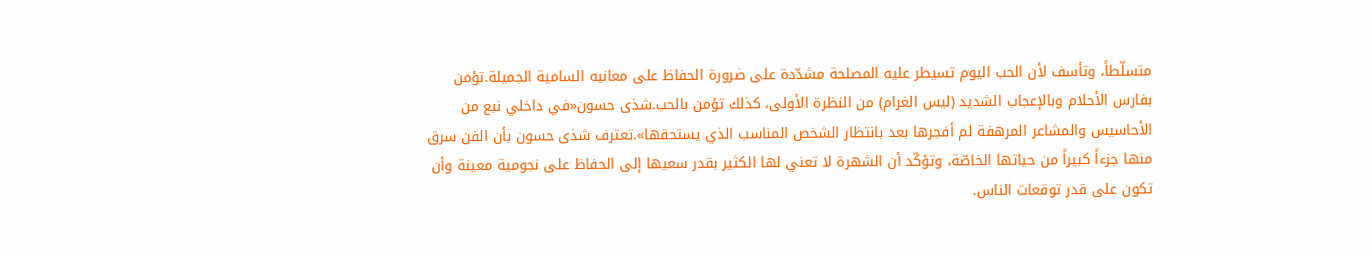متسلّطاً، وتأسف لأن الحب اليوم تسيطر عليه المصلحة مشدّدة على ضرورة الحفاظ على معانيه السامية الجميلة.تؤمن بفارس الأحلام وبالإعجاب الشديد (ليس الغرام) من النظرة الأولى، كذلك تؤمن بالحب.شذى حسون«في داخلي نبع من الأحاسيس والمشاعر المرهفة لم أفجرها بعد بانتظار الشخص المناسب الذي يستحقها».تعترف شذى حسون بأن الفن سرق منها جزءاً كبيراً من حياتها الخاصّة، وتؤكّد أن الشهرة لا تعني لها الكثير بقدر سعيها إلى الحفاظ على نجومية معينة وأن تكون على قدر توقعات الناس.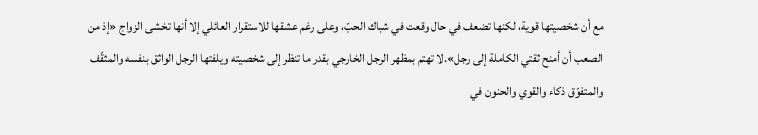مع أن شخصيتها قوية، لكنها تضعف في حال وقعت في شباك الحبّ، وعلى رغم عشقها للاستقرار العائلي إلا أنها تخشى الزواج «إذ من الصعب أن أمنح ثقتي الكاملة إلى رجل».لا تهتم بمظهر الرجل الخارجي بقدر ما تنظر إلى شخصيته ويلفتها الرجل الواثق بنفسه والمثقّف والمتفوّق ذكاء والقوي والحنون في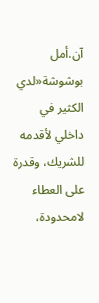آن.أمل بوشوشة«لدي الكثير في داخلي لأقدمه للشريك، وقدرة على العطاء لامحدودة،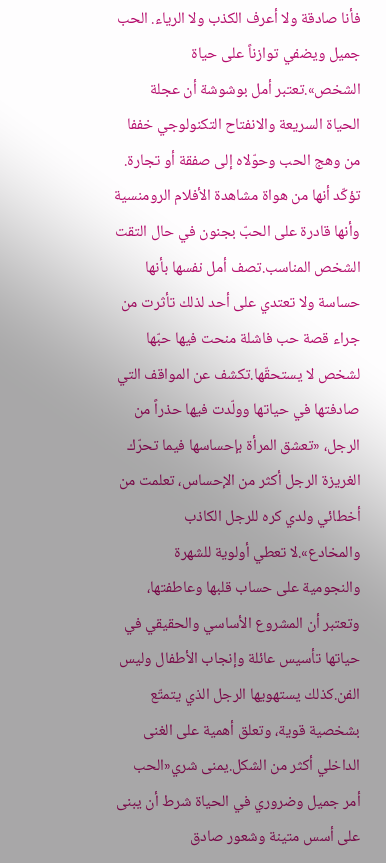فأنا صادقة ولا أعرف الكذب ولا الرياء. الحب جميل ويضفي توازناً على حياة الشخص».تعتبر أمل بوشوشة أن عجلة الحياة السريعة والانفتاح التكنولوجي خففا من وهج الحب وحوّلاه إلى صفقة أو تجارة. تؤكّد أنها من هواة مشاهدة الأفلام الرومنسية وأنها قادرة على الحبّ بجنون في حال التقت الشخص المناسب.تصف أمل نفسها بأنها حساسة ولا تعتدي على أحد لذلك تأثرت من جراء قصة حب فاشلة منحت فيها حبّها لشخص لا يستحقّها.تكشف عن المواقف التي صادفتها في حياتها وولّدت فيها حذراً من الرجل، «تعشق المرأة بإحساسها فيما تحرّك الغريزة الرجل أكثر من الإحساس، تعلمت من أخطائي ولدي كره للرجل الكاذب والمخادع».لا تعطي أولوية للشهرة والنجومية على حساب قلبها وعاطفتها، وتعتبر أن المشروع الأساسي والحقيقي في حياتها تأسيس عائلة وإنجاب الأطفال وليس الفن.كذلك يستهويها الرجل الذي يتمتّع بشخصية قوية، وتعلق أهمية على الغنى الداخلي أكثر من الشكل.يمنى شري«الحب أمر جميل وضروري في الحياة شرط أن يبنى على أسس متينة وشعور صادق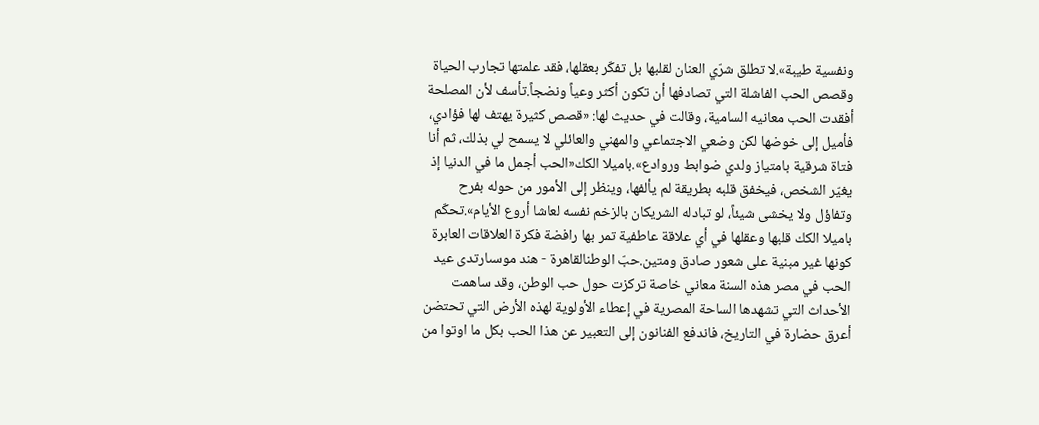ونفسية طيبة».لا تطلق شرّي العنان لقلبها بل تفكّر بعقلها، فقد علمتها تجارب الحياة وقصص الحب الفاشلة التي تصادفها أن تكون أكثر وعياً ونضجاً.تأسف لأن المصلحة أفقدت الحب معانيه السامية، وقالت في حديث لها: «قصص كثيرة يهتف لها فؤادي، فأميل إلى خوضها لكن وضعي الاجتماعي والمهني والعائلي لا يسمح لي بذلك، ثم أنا فتاة شرقية بامتياز ولدي ضوابط وروادع».باميلا الكك«الحب أجمل ما في الدنيا إذ يغيّر الشخص، فيخفق قلبه بطريقة لم يألفها، وينظر إلى الأمور من حوله بفرح وتفاؤل ولا يخشى شيئاً، لو تبادله الشريكان بالزخم نفسه لعاشا أروع الأيام».تحكّم باميلا الكك قلبها وعقلها في أي علاقة عاطفية تمر بها رافضة فكرة العلاقات العابرة كونها غير مبنية على شعور صادق ومتين.حبّ الوطنالقاهرة - هند موسىارتدى عيد الحب في مصر هذه السنة معاني خاصة تركزت حول حب الوطن، وقد ساهمت الأحداث التي تشهدها الساحة المصرية في إعطاء الأولوية لهذه الأرض التي تحتضن أعرق حضارة في التاريخ، فاندفع الفنانون إلى التعبير عن هذا الحب بكل ما اوتوا من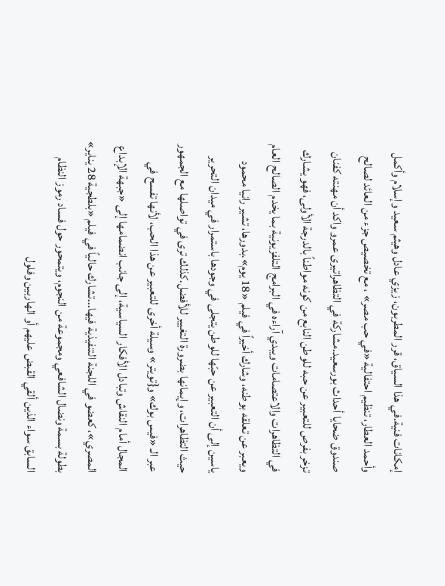إمكانات فنية.في هذا السياق، قرر المطربون، زيزي عادل وهيثم سعيد وإسلام وأكمل وأحمد العطار، تنظيم احتفالية «في حب مصر» ، مع تخصيص جزء من العائد لصالح صندوق ضحايا أحداث بورسعيد.مشاركة في التظاهراتيرى عمرو واكد أن مهنته كفنان تزخر بفرص للتعبير عن حبه للوطن النابع من كونه مواطناً بالدرجة الأولى، فهو يشارك في التظاهرات والاعتصامات ويبدي آراءه في البرامج التلفزيونية بما يخدم الصالح العام ويعبر عن تعلقه بوطنه، وشارك أخيراً في فيلم «18 يوم».بدورها، تشير رانيا محمود ياسين إلى أن التعبير عن حبّها للوطن يتجلى في وجودها باستمرار في ميدان التحرير حيث التظاهرات، وإيمانها بضرورة التغيير للأفضل.كذلك ترى في تواصلها مع الجمهور عبر الـ «فيس بوك» و{تويتر» وسيلة أخرى للتعبير عن هذا الحب، لأنها تفسح في المجال أمام النقاش وتبادل الأفكار السياسية، إلى جانب انضمامها إلى «جبهة الإبداع المصري»، كعضو في اللجنة التنفيذية فيها...تشارك حالياً في فيلم «بلطجية 28 يناير» بطولة بسمة ونضال الشافعي ومجموعة من النجوم، ويتمحور حول فساد رموز النظام السابق سواء الذين ألقي القبض عليهم أو الهاربين وفلول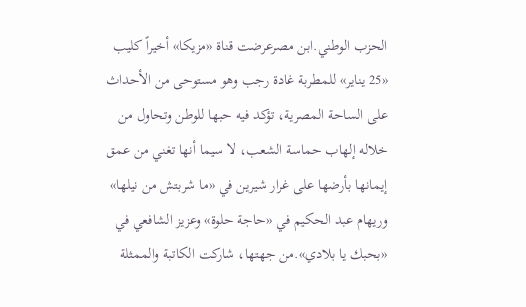الحزب الوطني.ابن مصرعرضت قناة «مزيكا» أخيراً كليب «25 يناير» للمطربة غادة رجب وهو مستوحى من الأحداث على الساحة المصرية، تؤكد فيه حبها للوطن وتحاول من خلاله إلهاب حماسة الشعب، لا سيما أنها تغني من عمق إيمانها بأرضها على غرار شيرين في «ما شربتش من نيلها» وريهام عبد الحكيم في «حاجة حلوة» وعزيز الشافعي في «بحبك يا بلادي».من جهتها، شاركت الكاتبة والممثلة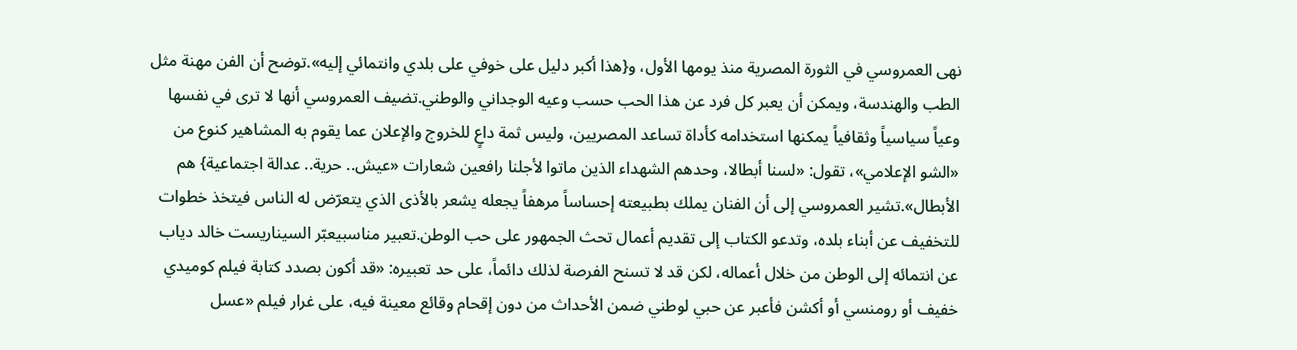نهى العمروسي في الثورة المصرية منذ يومها الأول، و{هذا أكبر دليل على خوفي على بلدي وانتمائي إليه».توضح أن الفن مهنة مثل الطب والهندسة، ويمكن أن يعبر كل فرد عن هذا الحب حسب وعيه الوجداني والوطني.تضيف العمروسي أنها لا ترى في نفسها وعياً سياسياً وثقافياً يمكنها استخدامه كأداة تساعد المصريين، وليس ثمة داعٍ للخروج والإعلان عما يقوم به المشاهير كنوع من «الشو الإعلامي»، تقول: «لسنا أبطالا، وحدهم الشهداء الذين ماتوا لأجلنا رافعين شعارات «عيش.. حرية.. عدالة اجتماعية} هم الأبطال».تشير العمروسي إلى أن الفنان يملك بطبيعته إحساساً مرهفاً يجعله يشعر بالأذى الذي يتعرّض له الناس فيتخذ خطوات للتخفيف عن أبناء بلده، وتدعو الكتاب إلى تقديم أعمال تحث الجمهور على حب الوطن.تعبير مناسبيعبّر السيناريست خالد دياب عن انتمائه إلى الوطن من خلال أعماله، لكن قد لا تسنح الفرصة لذلك دائماً، على حد تعبيره: «قد أكون بصدد كتابة فيلم كوميدي خفيف أو رومنسي أو أكشن فأعبر عن حبي لوطني ضمن الأحداث من دون إقحام وقائع معينة فيه، على غرار فيلم «عسل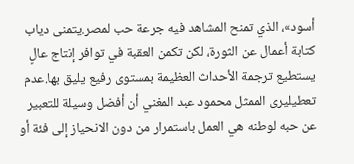أسود»، الذي تمنح المشاهد فيه جرعة حب لمصر.يتمنى دياب كتابة أعمال عن الثورة، لكن تكمن العقبة في توافر إنتاج عالٍ يستطيع ترجمة الأحداث العظيمة بمستوى رفيع يليق بها.عدم تعطيليرى الممثل محمود عبد المغني أن أفضل وسيلة للتعبير عن حبه لوطنه هي العمل باستمرار من دون الانحياز إلى فئة أو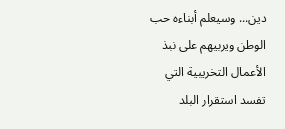دين... وسيعلم أبناءه حب الوطن ويربيهم على نبذ الأعمال التخريبية التي تفسد استقرار البلد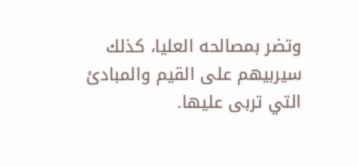وتضر بمصالحه العليا، كذلك سيربيهم على القيم والمبادئ التي تربى عليها.